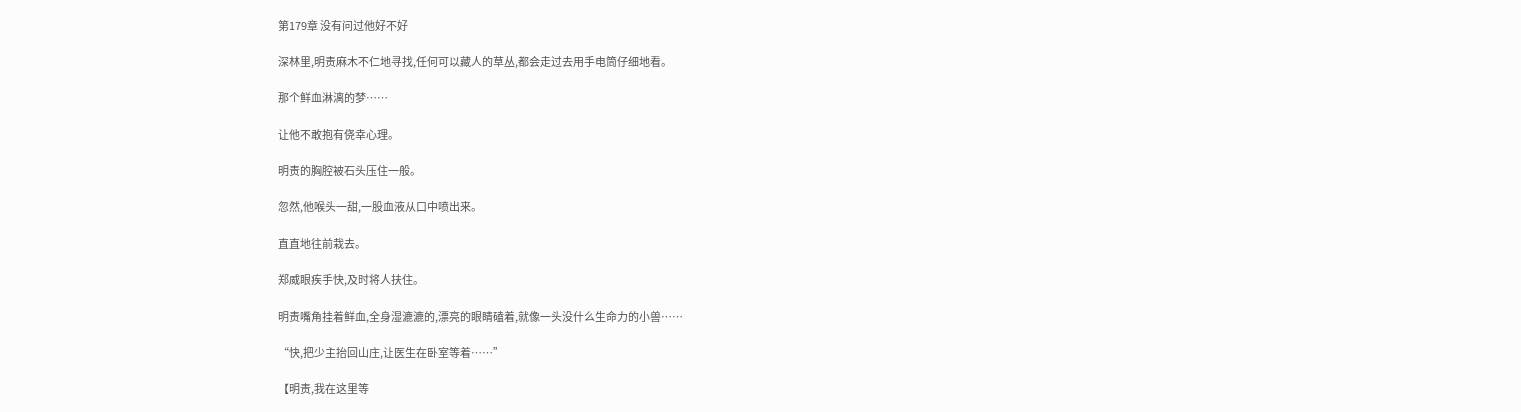第179章 没有问过他好不好

深林里,明责麻木不仁地寻找,任何可以藏人的草丛,都会走过去用手电筒仔细地看。

那个鲜血淋漓的梦……

让他不敢抱有侥幸心理。

明责的胸腔被石头压住一般。

忽然,他喉头一甜,一股血液从口中喷出来。

直直地往前栽去。

郑威眼疾手快,及时将人扶住。

明责嘴角挂着鲜血,全身湿漉漉的,漂亮的眼睛磕着,就像一头没什么生命力的小兽……

“快,把少主抬回山庄,让医生在卧室等着……”

【明责,我在这里等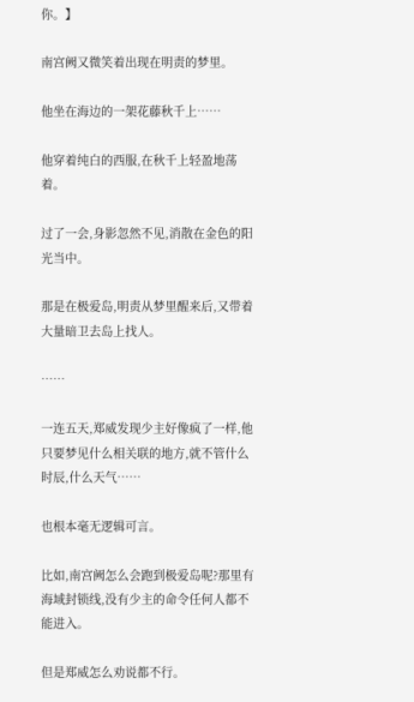你。】

南宫阙又微笑着出现在明责的梦里。

他坐在海边的一架花藤秋千上……

他穿着纯白的西服,在秋千上轻盈地荡着。

过了一会,身影忽然不见,消散在金色的阳光当中。

那是在极爱岛,明责从梦里醒来后,又带着大量暗卫去岛上找人。

……

一连五天,郑威发现少主好像疯了一样,他只要梦见什么相关联的地方,就不管什么时辰,什么天气……

也根本毫无逻辑可言。

比如,南宫阙怎么会跑到极爱岛呢?那里有海域封锁线,没有少主的命令任何人都不能进入。

但是郑威怎么劝说都不行。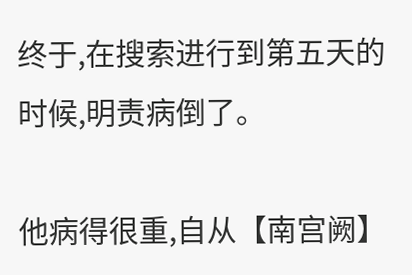终于,在搜索进行到第五天的时候,明责病倒了。

他病得很重,自从【南宫阙】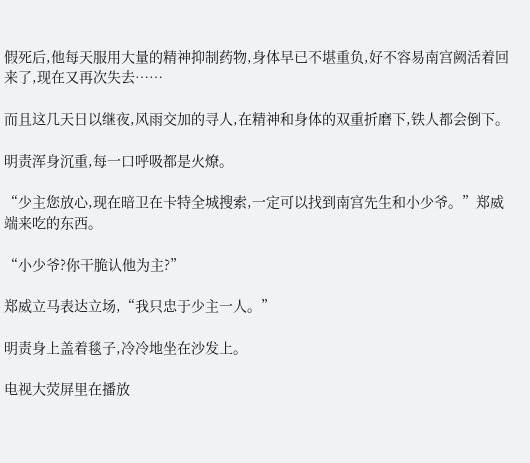假死后,他每天服用大量的精神抑制药物,身体早已不堪重负,好不容易南宫阙活着回来了,现在又再次失去……

而且这几天日以继夜,风雨交加的寻人,在精神和身体的双重折磨下,铁人都会倒下。

明责浑身沉重,每一口呼吸都是火燎。

“少主您放心,现在暗卫在卡特全城搜索,一定可以找到南宫先生和小少爷。”郑威端来吃的东西。

“小少爷?你干脆认他为主?”

郑威立马表达立场,“我只忠于少主一人。”

明责身上盖着毯子,冷冷地坐在沙发上。

电视大荧屏里在播放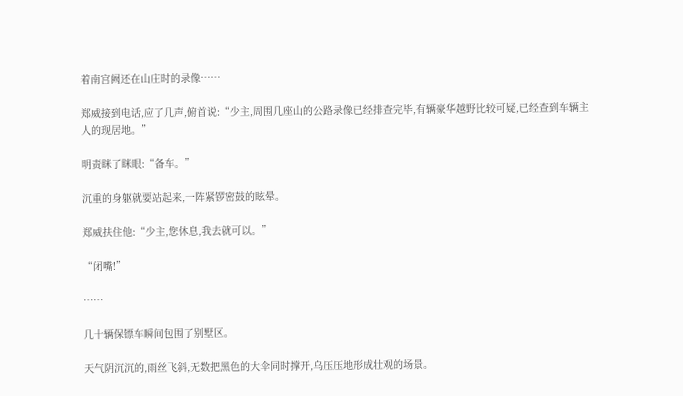着南宫阙还在山庄时的录像……

郑威接到电话,应了几声,俯首说:“少主,周围几座山的公路录像已经排查完毕,有辆豪华越野比较可疑,已经查到车辆主人的现居地。”

明责眯了眯眼:“备车。”

沉重的身躯就要站起来,一阵紧锣密鼓的眩晕。

郑威扶住他:“少主,您休息,我去就可以。”

“闭嘴!”

……

几十辆保镖车瞬间包围了别墅区。

天气阴沉沉的,雨丝飞斜,无数把黑色的大伞同时撑开,乌压压地形成壮观的场景。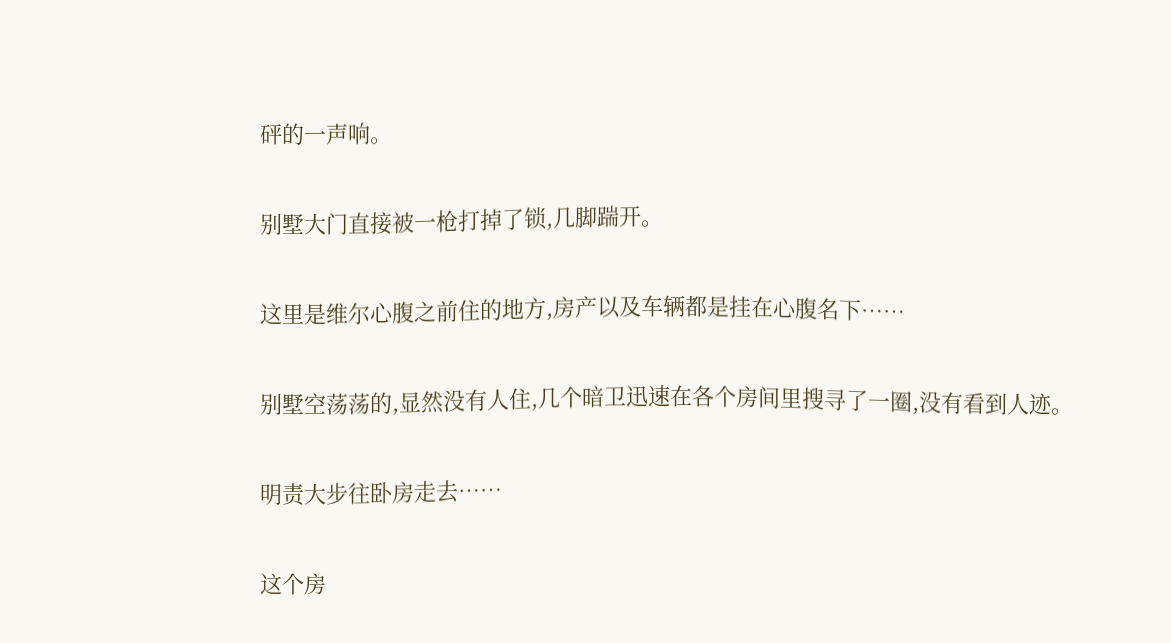砰的一声响。

别墅大门直接被一枪打掉了锁,几脚踹开。

这里是维尔心腹之前住的地方,房产以及车辆都是挂在心腹名下……

别墅空荡荡的,显然没有人住,几个暗卫迅速在各个房间里搜寻了一圈,没有看到人迹。

明责大步往卧房走去……

这个房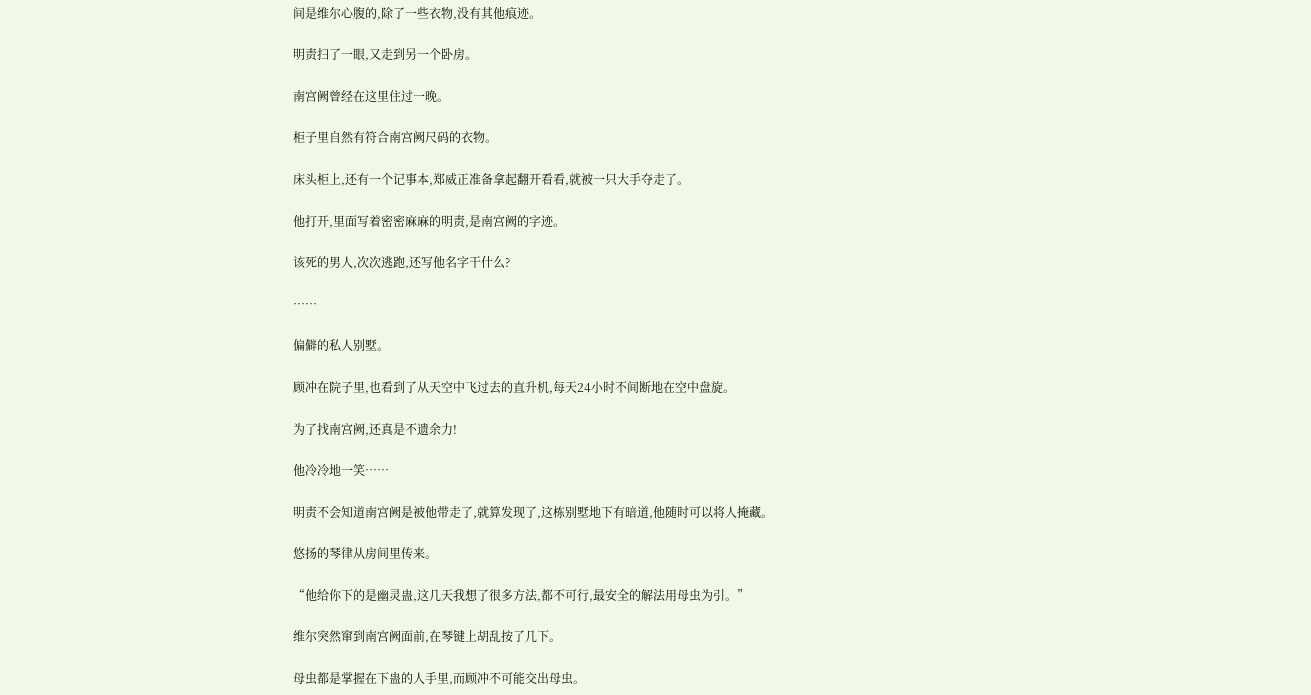间是维尔心腹的,除了一些衣物,没有其他痕迹。

明责扫了一眼,又走到另一个卧房。

南宫阙曾经在这里住过一晚。

柜子里自然有符合南宫阙尺码的衣物。

床头柜上,还有一个记事本,郑威正准备拿起翻开看看,就被一只大手夺走了。

他打开,里面写着密密麻麻的明责,是南宫阙的字迹。

该死的男人,次次逃跑,还写他名字干什么?

……

偏僻的私人别墅。

顾冲在院子里,也看到了从天空中飞过去的直升机,每天24小时不间断地在空中盘旋。

为了找南宫阙,还真是不遗余力!

他冷冷地一笑……

明责不会知道南宫阙是被他带走了,就算发现了,这栋别墅地下有暗道,他随时可以将人掩藏。

悠扬的琴律从房间里传来。

“他给你下的是幽灵蛊,这几天我想了很多方法,都不可行,最安全的解法用母虫为引。”

维尔突然窜到南宫阙面前,在琴键上胡乱按了几下。

母虫都是掌握在下蛊的人手里,而顾冲不可能交出母虫。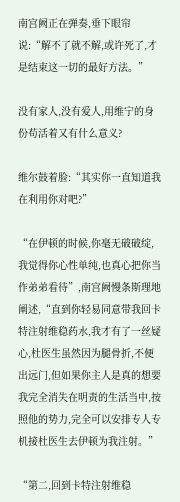南宫阙正在弹奏,垂下眼帘说:“解不了就不解,或许死了,才是结束这一切的最好方法。”

没有家人,没有爱人,用维宁的身份苟活着又有什么意义?

维尔鼓着脸:“其实你一直知道我在利用你对吧?”

“在伊顿的时候,你毫无破破绽,我觉得你心性单纯,也真心把你当作弟弟看待”,南宫阙慢条斯理地阐述,“直到你轻易同意带我回卡特注射维稳药水,我才有了一丝疑心,杜医生虽然因为腿骨折,不便出远门,但如果你主人是真的想要我完全消失在明责的生活当中,按照他的势力,完全可以安排专人专机接杜医生去伊顿为我注射。”

“第二,回到卡特注射维稳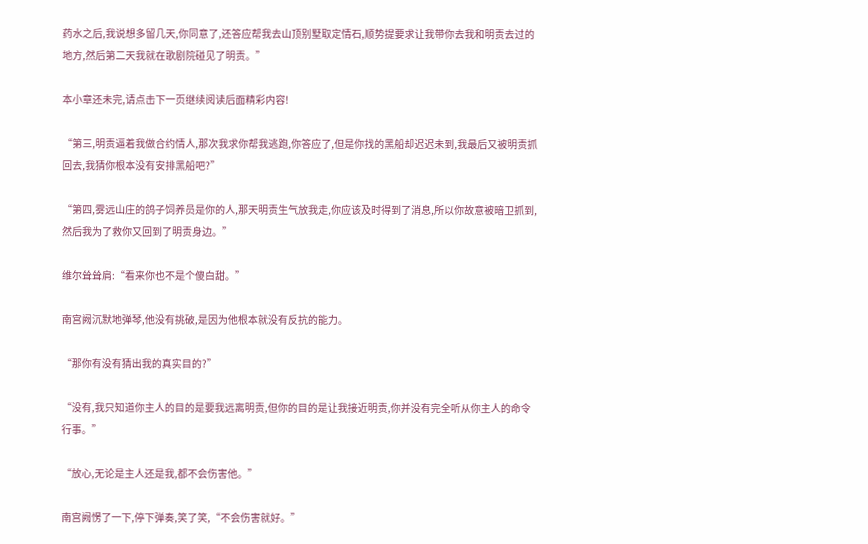药水之后,我说想多留几天,你同意了,还答应帮我去山顶别墅取定情石,顺势提要求让我带你去我和明责去过的地方,然后第二天我就在歌剧院碰见了明责。”

本小章还未完,请点击下一页继续阅读后面精彩内容!

“第三,明责逼着我做合约情人,那次我求你帮我逃跑,你答应了,但是你找的黑船却迟迟未到,我最后又被明责抓回去,我猜你根本没有安排黑船吧?”

“第四,雾远山庄的鸽子饲养员是你的人,那天明责生气放我走,你应该及时得到了消息,所以你故意被暗卫抓到,然后我为了救你又回到了明责身边。”

维尔耸耸肩:“看来你也不是个傻白甜。”

南宫阙沉默地弹琴,他没有挑破,是因为他根本就没有反抗的能力。

“那你有没有猜出我的真实目的?”

“没有,我只知道你主人的目的是要我远离明责,但你的目的是让我接近明责,你并没有完全听从你主人的命令行事。”

“放心,无论是主人还是我,都不会伤害他。”

南宫阙愣了一下,停下弹奏,笑了笑,“不会伤害就好。”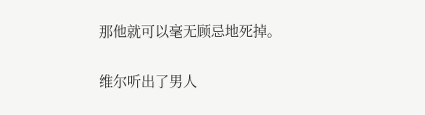那他就可以毫无顾忌地死掉。

维尔听出了男人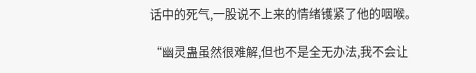话中的死气,一股说不上来的情绪镬紧了他的咽喉。

“幽灵蛊虽然很难解,但也不是全无办法,我不会让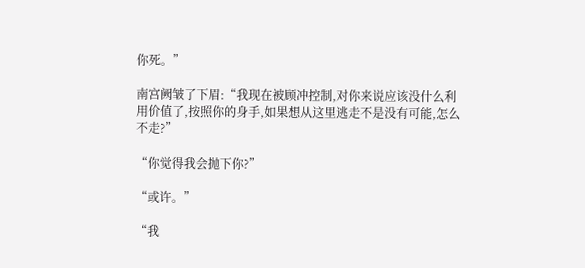你死。”

南宫阙皱了下眉:“我现在被顾冲控制,对你来说应该没什么利用价值了,按照你的身手,如果想从这里逃走不是没有可能,怎么不走?”

“你觉得我会抛下你?”

“或许。”

“我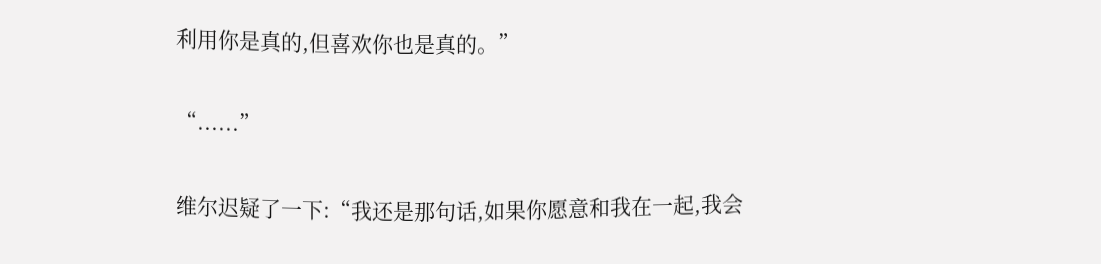利用你是真的,但喜欢你也是真的。”

“......”

维尔迟疑了一下:“我还是那句话,如果你愿意和我在一起,我会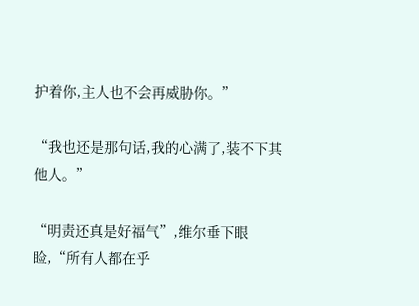护着你,主人也不会再威胁你。”

“我也还是那句话,我的心满了,装不下其他人。”

“明责还真是好福气”,维尔垂下眼睑,“所有人都在乎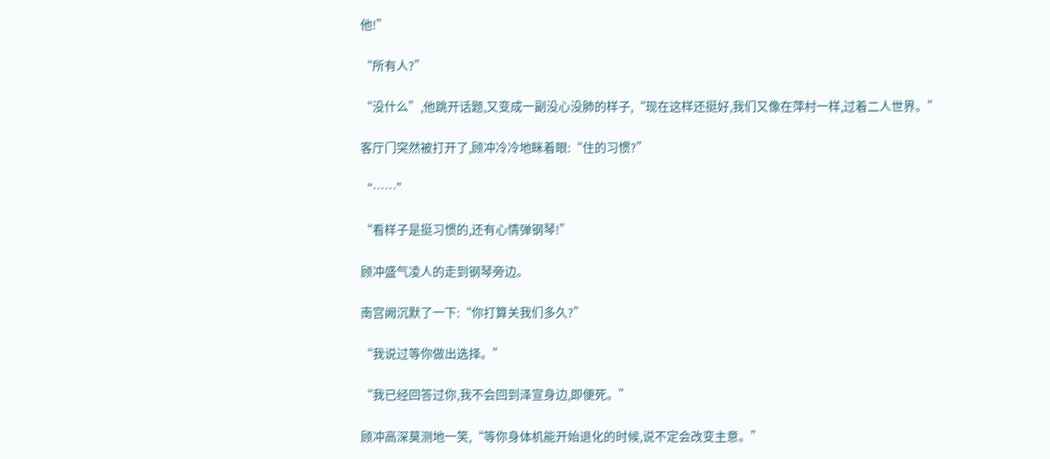他!”

“所有人?”

“没什么”,他跳开话题,又变成一副没心没肺的样子,“现在这样还挺好,我们又像在萍村一样,过着二人世界。”

客厅门突然被打开了,顾冲冷冷地眯着眼:“住的习惯?”

“……”

“看样子是挺习惯的,还有心情弹钢琴!”

顾冲盛气凌人的走到钢琴旁边。

南宫阙沉默了一下:“你打算关我们多久?”

“我说过等你做出选择。”

“我已经回答过你,我不会回到泽宣身边,即便死。”

顾冲高深莫测地一笑,“等你身体机能开始退化的时候,说不定会改变主意。”